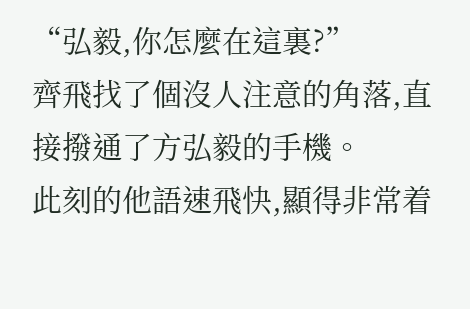“弘毅,你怎麼在這裏?”
齊飛找了個沒人注意的角落,直接撥通了方弘毅的手機。
此刻的他語速飛快,顯得非常着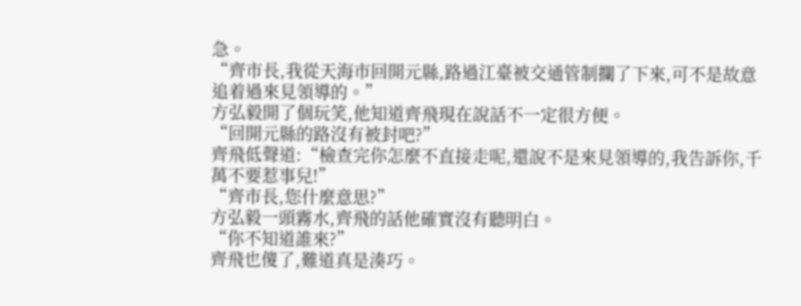急。
“齊市長,我從天海市回開元縣,路過江臺被交通管制攔了下來,可不是故意追着過來見領導的。”
方弘毅開了個玩笑,他知道齊飛現在說話不一定很方便。
“回開元縣的路沒有被封吧?”
齊飛低聲道:“檢查完你怎麼不直接走呢,還說不是來見領導的,我告訴你,千萬不要惹事兒!”
“齊市長,您什麼意思?”
方弘毅一頭霧水,齊飛的話他確實沒有聽明白。
“你不知道誰來?”
齊飛也傻了,難道真是湊巧。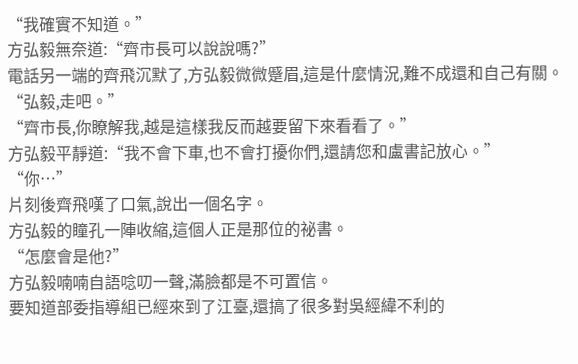“我確實不知道。”
方弘毅無奈道:“齊市長可以說說嗎?”
電話另一端的齊飛沉默了,方弘毅微微蹙眉,這是什麼情況,難不成還和自己有關。
“弘毅,走吧。”
“齊市長,你瞭解我,越是這樣我反而越要留下來看看了。”
方弘毅平靜道:“我不會下車,也不會打擾你們,還請您和盧書記放心。”
“你…”
片刻後齊飛嘆了口氣,說出一個名字。
方弘毅的瞳孔一陣收縮,這個人正是那位的祕書。
“怎麼會是他?”
方弘毅喃喃自語唸叨一聲,滿臉都是不可置信。
要知道部委指導組已經來到了江臺,還搞了很多對吳經緯不利的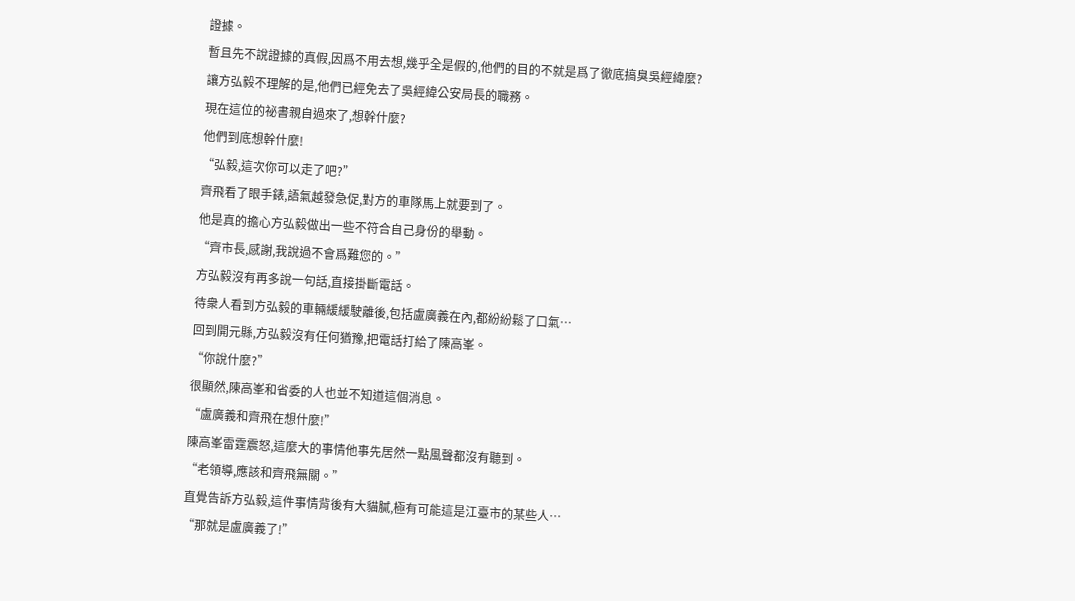證據。
暫且先不說證據的真假,因爲不用去想,幾乎全是假的,他們的目的不就是爲了徹底搞臭吳經緯麼?
讓方弘毅不理解的是,他們已經免去了吳經緯公安局長的職務。
現在這位的祕書親自過來了,想幹什麼?
他們到底想幹什麼!
“弘毅,這次你可以走了吧?”
齊飛看了眼手錶,語氣越發急促,對方的車隊馬上就要到了。
他是真的擔心方弘毅做出一些不符合自己身份的舉動。
“齊市長,感謝,我說過不會爲難您的。”
方弘毅沒有再多說一句話,直接掛斷電話。
待衆人看到方弘毅的車輛緩緩駛離後,包括盧廣義在內,都紛紛鬆了口氣…
回到開元縣,方弘毅沒有任何猶豫,把電話打給了陳高峯。
“你說什麼?”
很顯然,陳高峯和省委的人也並不知道這個消息。
“盧廣義和齊飛在想什麼!”
陳高峯雷霆震怒,這麼大的事情他事先居然一點風聲都沒有聽到。
“老領導,應該和齊飛無關。”
直覺告訴方弘毅,這件事情背後有大貓膩,極有可能這是江臺市的某些人…
“那就是盧廣義了!”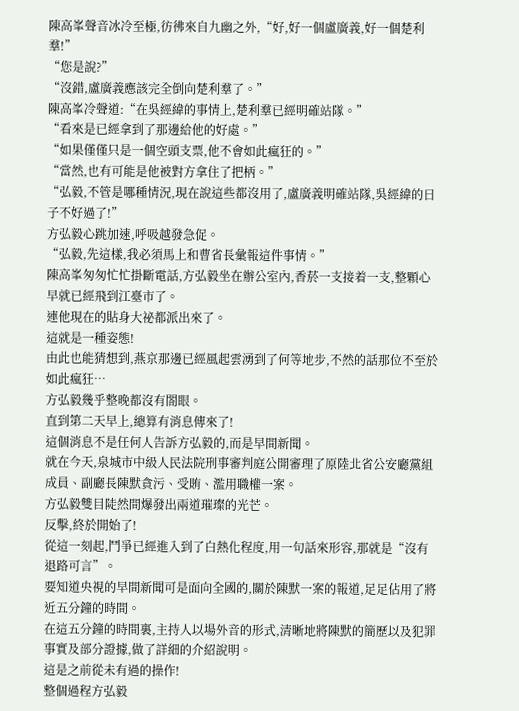陳高峯聲音冰冷至極,彷彿來自九幽之外,“好,好一個盧廣義,好一個楚利羣!”
“您是說?”
“沒錯,盧廣義應該完全倒向楚利羣了。”
陳高峯冷聲道:“在吳經緯的事情上,楚利羣已經明確站隊。”
“看來是已經拿到了那邊給他的好處。”
“如果僅僅只是一個空頭支票,他不會如此瘋狂的。”
“當然,也有可能是他被對方拿住了把柄。”
“弘毅,不管是哪種情況,現在說這些都沒用了,盧廣義明確站隊,吳經緯的日子不好過了!”
方弘毅心跳加速,呼吸越發急促。
“弘毅,先這樣,我必須馬上和曹省長彙報這件事情。”
陳高峯匆匆忙忙掛斷電話,方弘毅坐在辦公室內,香菸一支接着一支,整顆心早就已經飛到江臺市了。
連他現在的貼身大祕都派出來了。
這就是一種姿態!
由此也能猜想到,燕京那邊已經風起雲湧到了何等地步,不然的話那位不至於如此瘋狂…
方弘毅幾乎整晚都沒有閤眼。
直到第二天早上,總算有消息傳來了!
這個消息不是任何人告訴方弘毅的,而是早間新聞。
就在今天,泉城市中級人民法院刑事審判庭公開審理了原陸北省公安廳黨組成員、副廳長陳默貪污、受賄、濫用職權一案。
方弘毅雙目陡然間爆發出兩道璀璨的光芒。
反擊,終於開始了!
從這一刻起,鬥爭已經進入到了白熱化程度,用一句話來形容,那就是“沒有退路可言”。
要知道央視的早間新聞可是面向全國的,關於陳默一案的報道,足足佔用了將近五分鐘的時間。
在這五分鐘的時間裏,主持人以場外音的形式,清晰地將陳默的簡歷以及犯罪事實及部分證據,做了詳細的介紹說明。
這是之前從未有過的操作!
整個過程方弘毅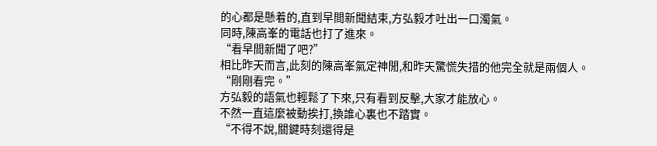的心都是懸着的,直到早間新聞結束,方弘毅才吐出一口濁氣。
同時,陳高峯的電話也打了進來。
“看早間新聞了吧?”
相比昨天而言,此刻的陳高峯氣定神閒,和昨天驚慌失措的他完全就是兩個人。
“剛剛看完。”
方弘毅的語氣也輕鬆了下來,只有看到反擊,大家才能放心。
不然一直這麼被動挨打,換誰心裏也不踏實。
“不得不說,關鍵時刻還得是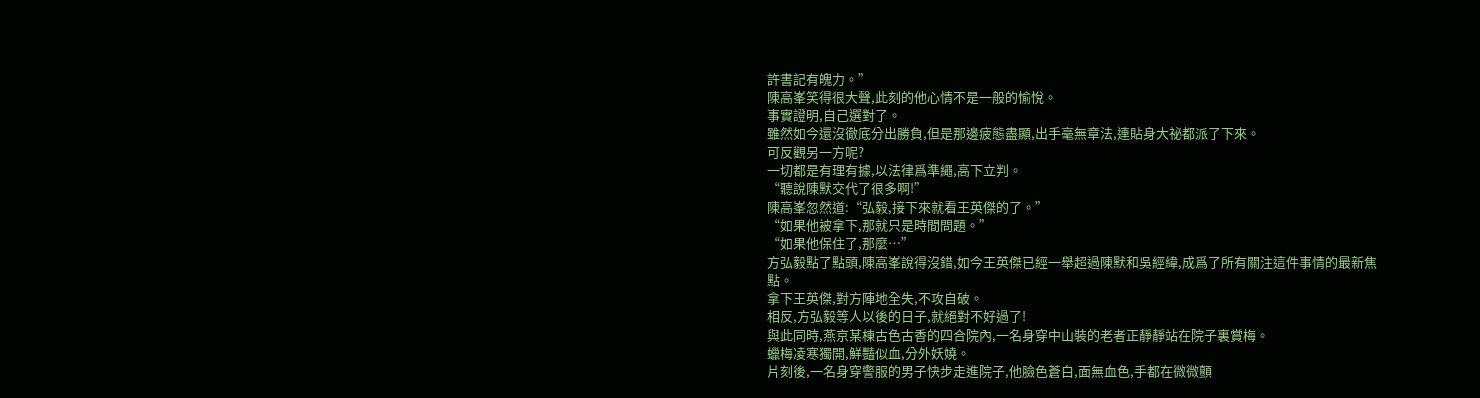許書記有魄力。”
陳高峯笑得很大聲,此刻的他心情不是一般的愉悅。
事實證明,自己選對了。
雖然如今還沒徹底分出勝負,但是那邊疲態盡顯,出手毫無章法,連貼身大祕都派了下來。
可反觀另一方呢?
一切都是有理有據,以法律爲準繩,高下立判。
“聽說陳默交代了很多啊!”
陳高峯忽然道:“弘毅,接下來就看王英傑的了。”
“如果他被拿下,那就只是時間問題。”
“如果他保住了,那麼…”
方弘毅點了點頭,陳高峯說得沒錯,如今王英傑已經一舉超過陳默和吳經緯,成爲了所有關注這件事情的最新焦點。
拿下王英傑,對方陣地全失,不攻自破。
相反,方弘毅等人以後的日子,就絕對不好過了!
與此同時,燕京某棟古色古香的四合院內,一名身穿中山裝的老者正靜靜站在院子裏賞梅。
蠟梅凌寒獨開,鮮豔似血,分外妖嬈。
片刻後,一名身穿警服的男子快步走進院子,他臉色蒼白,面無血色,手都在微微顫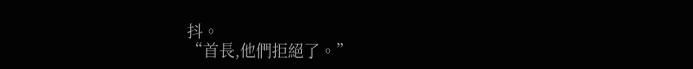抖。
“首長,他們拒絕了。”